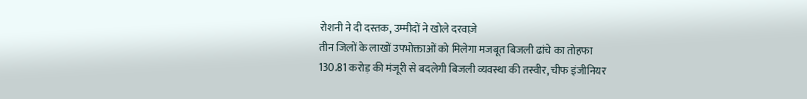रोशनी ने दी दस्तक, उम्मीदों ने खोले दरवाज़े
तीन जिलों के लाखों उपभोक्ताओं को मिलेगा मजबूत बिजली ढांचे का तोहफा
130.81 करोड़ की मंजूरी से बदलेगी बिजली व्यवस्था की तस्वीर, चीफ इंजीनियर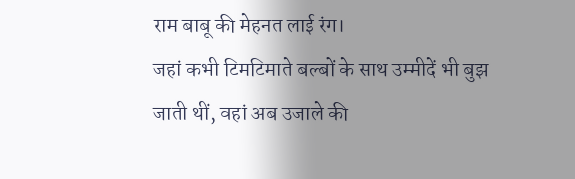राम बाबू की मेहनत लाई रंग।
जहां कभी टिमटिमाते बल्बों के साथ उम्मीदें भी बुझ जाती थीं, वहां अब उजाले की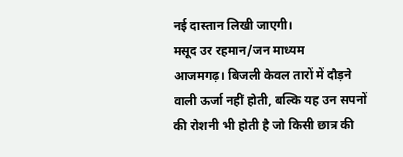नई दास्तान लिखी जाएगी।
मसूद उर रहमान/जन माध्यम
आजमगढ़। बिजली केवल तारों में दौड़ने वाली ऊर्जा नहीं होती, बल्कि यह उन सपनों की रोशनी भी होती है जो किसी छात्र की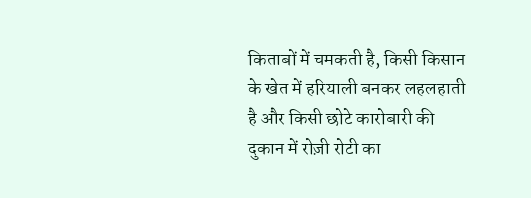किताबों में चमकती है, किसी किसान के खेत में हरियाली बनकर लहलहाती है और किसी छोटे कारोबारी की दुकान में रोज़ी रोटी का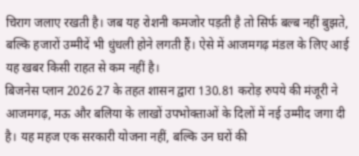चिराग जलाए रखती है। जब यह रोशनी कमजोर पड़ती है तो सिर्फ बल्ब नहीं बुझते, बल्कि हजारों उम्मीदें भी धुंधली होने लगती हैं। ऐसे में आजमगढ़ मंडल के लिए आई यह खबर किसी राहत से कम नहीं है।
बिजनेस प्लान 2026 27 के तहत शासन द्वारा 130.81 करोड़ रुपये की मंजूरी ने आजमगढ़, मऊ और बलिया के लाखों उपभोक्ताओं के दिलों में नई उम्मीद जगा दी है। यह महज एक सरकारी योजना नहीं, बल्कि उन घरों की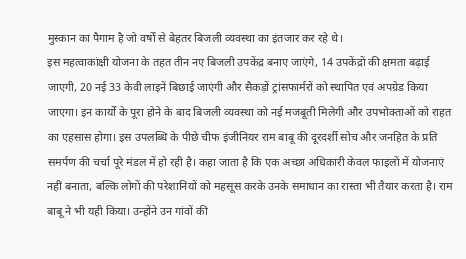मुस्कान का पैगाम है जो वर्षों से बेहतर बिजली व्यवस्था का इंतजार कर रहे थे।
इस महत्वाकांक्षी योजना के तहत तीन नए बिजली उपकेंद्र बनाए जाएंगे, 14 उपकेंद्रों की क्षमता बढ़ाई जाएगी, 20 नई 33 केवी लाइनें बिछाई जाएंगी और सैकड़ों ट्रांसफार्मरों को स्थापित एवं अपग्रेड किया जाएगा। इन कार्यों के पूरा होने के बाद बिजली व्यवस्था को नई मजबूती मिलेगी और उपभोक्ताओं को राहत का एहसास होगा। इस उपलब्धि के पीछे चीफ इंजीनियर राम बाबू की दूरदर्शी सोच और जनहित के प्रति समर्पण की चर्चा पूरे मंडल में हो रही है। कहा जाता है कि एक अच्छा अधिकारी केवल फाइलों में योजनाएं नहीं बनाता, बल्कि लोगों की परेशानियों को महसूस करके उनके समाधान का रास्ता भी तैयार करता है। राम बाबू ने भी यही किया। उन्होंने उन गांवों की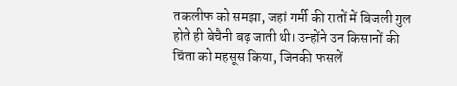तकलीफ को समझा, जहां गर्मी की रातों में बिजली गुल होते ही बेचैनी बढ़ जाती थी। उन्होंने उन किसानों की चिंता को महसूस किया, जिनकी फसलें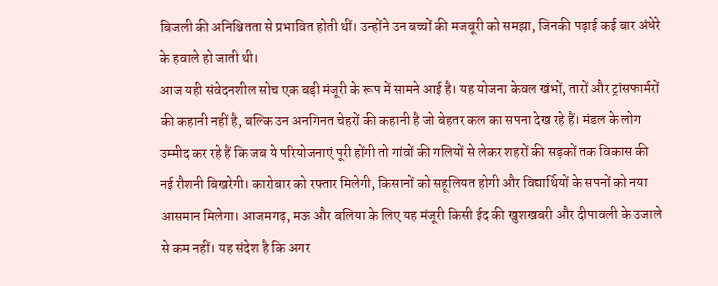बिजली की अनिश्चितता से प्रभावित होती थीं। उन्होंने उन बच्चों की मजबूरी को समझा, जिनकी पढ़ाई कई बार अंधेरे के हवाले हो जाती थी।
आज यही संवेदनशील सोच एक बड़ी मंजूरी के रूप में सामने आई है। यह योजना केवल खंभों, तारों और ट्रांसफार्मरों की कहानी नहीं है, बल्कि उन अनगिनत चेहरों की कहानी है जो बेहतर कल का सपना देख रहे हैं। मंडल के लोग उम्मीद कर रहे हैं कि जब ये परियोजनाएं पूरी होंगी तो गांवों की गलियों से लेकर शहरों की सड़कों तक विकास की नई रौशनी बिखरेगी। कारोबार को रफ्तार मिलेगी, किसानों को सहूलियत होगी और विद्यार्थियों के सपनों को नया आसमान मिलेगा। आजमगढ़, मऊ और बलिया के लिए यह मंजूरी किसी ईद की खुशखबरी और दीपावली के उजाले से कम नहीं। यह संदेश है कि अगर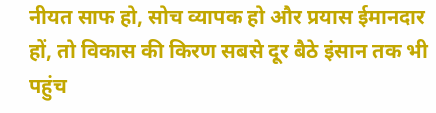नीयत साफ हो, सोच व्यापक हो और प्रयास ईमानदार हों, तो विकास की किरण सबसे दूर बैठे इंसान तक भी पहुंच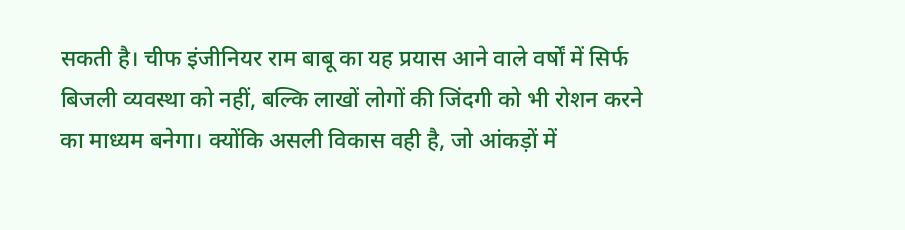सकती है। चीफ इंजीनियर राम बाबू का यह प्रयास आने वाले वर्षों में सिर्फ बिजली व्यवस्था को नहीं, बल्कि लाखों लोगों की जिंदगी को भी रोशन करने का माध्यम बनेगा। क्योंकि असली विकास वही है, जो आंकड़ों में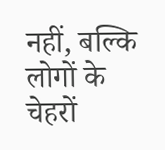नहीं, बल्कि लोगों के चेहरों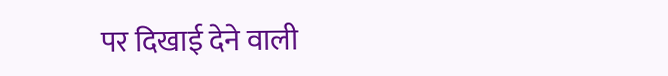पर दिखाई देने वाली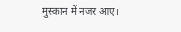मुस्कान में नजर आए।